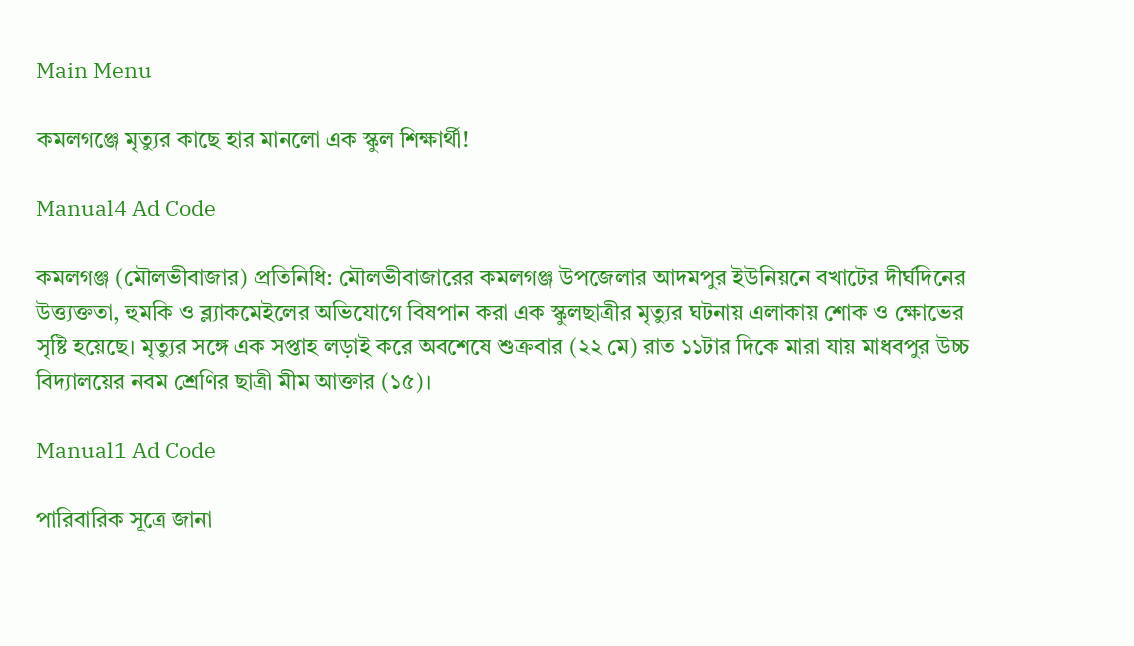Main Menu

কমলগঞ্জে মৃত্যুর কাছে হার মানলো এক স্কুল শিক্ষার্থী!

Manual4 Ad Code

কমলগঞ্জ (মৌলভীবাজার) প্রতিনিধি: মৌলভীবাজারের কমলগঞ্জ উপজেলার আদমপুর ইউনিয়নে বখাটের দীর্ঘদিনের উত্ত্যক্ততা, হুমকি ও ব্ল্যাকমেইলের অভিযোগে বিষপান করা এক স্কুলছাত্রীর মৃত্যুর ঘটনায় এলাকায় শোক ও ক্ষোভের সৃষ্টি হয়েছে। মৃত্যুর সঙ্গে এক সপ্তাহ লড়াই করে অবশেষে শুক্রবার (২২ মে) রাত ১১টার দিকে মারা যায় মাধবপুর উচ্চ বিদ্যালয়ের নবম শ্রেণির ছাত্রী মীম আক্তার (১৫)।

Manual1 Ad Code

পারিবারিক সূত্রে জানা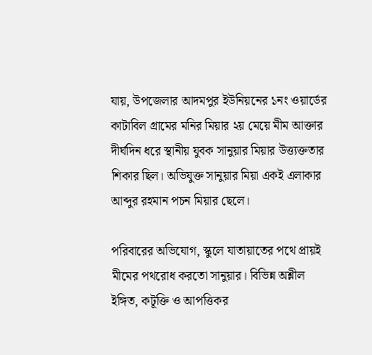যায়, উপজেলার আদমপুর ইউনিয়নের ১নং ওয়ার্ডের কাটাবিল গ্রামের মনির মিয়ার ২য় মেয়ে মীম আক্তার দীর্ঘদিন ধরে স্থানীয় যুবক সানুয়ার মিয়ার উত্ত্যক্ততার শিকার ছিল। অভিযুক্ত সানুয়ার মিয়া একই এলাকার আব্দুর রহমান পচন মিয়ার ছেলে।

পরিবারের অভিযোগ, স্কুলে যাতায়াতের পথে প্রায়ই মীমের পথরোধ করতো সানুয়ার। বিভিন্ন অশ্লীল ইঙ্গিত, কটূক্তি ও আপত্তিকর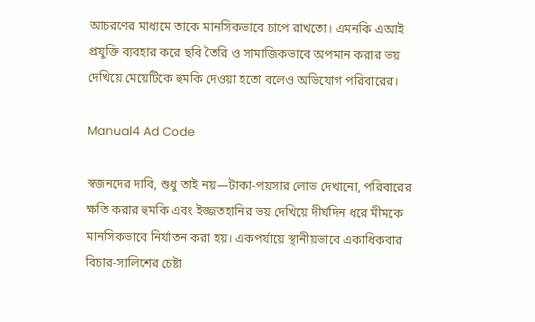আচরণের মাধ্যমে তাকে মানসিকভাবে চাপে রাখতো। এমনকি এআই প্রযুক্তি ব্যবহার করে ছবি তৈরি ও সামাজিকভাবে অপমান করার ভয় দেখিয়ে মেয়েটিকে হুমকি দেওয়া হতো বলেও অভিযোগ পরিবারের।

Manual4 Ad Code

স্বজনদের দাবি, শুধু তাই নয়—টাকা-পয়সার লোভ দেখানো, পরিবারের ক্ষতি করার হুমকি এবং ইজ্জতহানির ভয় দেখিয়ে দীর্ঘদিন ধরে মীমকে মানসিকভাবে নির্যাতন করা হয়। একপর্যায়ে স্থানীয়ভাবে একাধিকবার বিচার-সালিশের চেষ্টা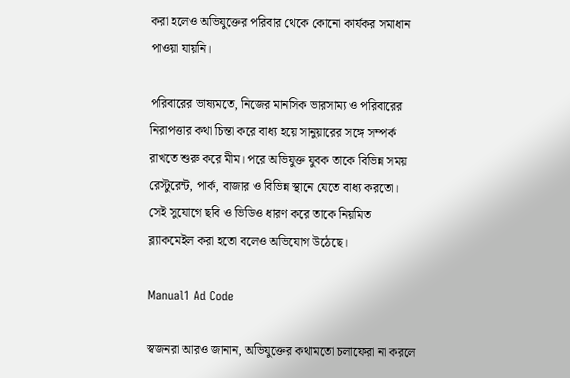করা হলেও অভিযুক্তের পরিবার থেকে কোনো কার্যকর সমাধান পাওয়া যায়নি।

পরিবারের ভাষ্যমতে, নিজের মানসিক ভারসাম্য ও পরিবারের নিরাপত্তার কথা চিন্তা করে বাধ্য হয়ে সানুয়ারের সঙ্গে সম্পর্ক রাখতে শুরু করে মীম। পরে অভিযুক্ত যুবক তাকে বিভিন্ন সময় রেস্টুরেন্ট, পার্ক, বাজার ও বিভিন্ন স্থানে যেতে বাধ্য করতো। সেই সুযোগে ছবি ও ভিডিও ধারণ করে তাকে নিয়মিত ব্ল্যাকমেইল করা হতো বলেও অভিযোগ উঠেছে।

Manual1 Ad Code

স্বজনরা আরও জানান, অভিযুক্তের কথামতো চলাফেরা না করলে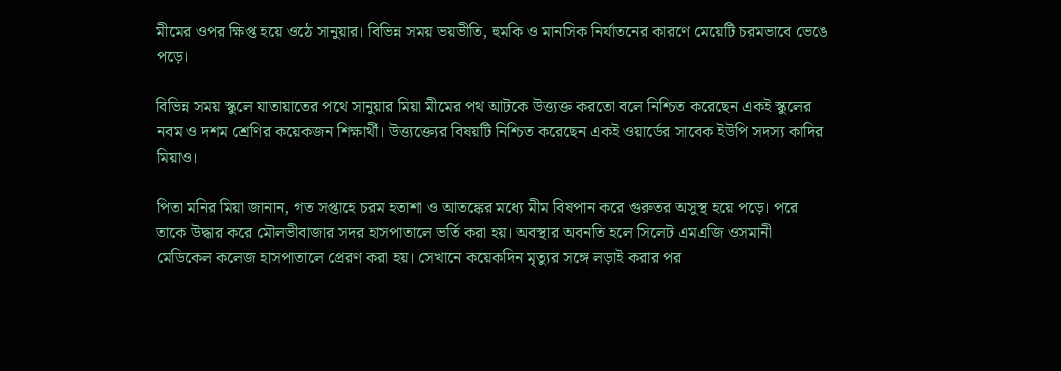মীমের ওপর ক্ষিপ্ত হয়ে ওঠে সানুয়ার। বিভিন্ন সময় ভয়ভীতি, হুমকি ও মানসিক নির্যাতনের কারণে মেয়েটি চরমভাবে ভেঙে পড়ে।

বিভিন্ন সময় স্কুলে যাতায়াতের পথে সানুয়ার মিয়া মীমের পথ আটকে উত্ত্যক্ত করতো বলে নিশ্চিত করেছেন একই স্কুলের নবম ও দশম শ্রেণির কয়েকজন শিক্ষার্থী। উত্ত্যক্ত্যের বিষয়টি নিশ্চিত করেছেন একই ওয়ার্ডের সাবেক ইউপি সদস্য কাদির মিয়াও।

পিতা মনির মিয়া জানান, গত সপ্তাহে চরম হতাশা ও আতঙ্কের মধ্যে মীম বিষপান করে গুরুতর অসুস্থ হয়ে পড়ে। পরে তাকে উদ্ধার করে মৌলভীবাজার সদর হাসপাতালে ভর্তি করা হয়। অবস্থার অবনতি হলে সিলেট এমএজি ওসমানী মেডিকেল কলেজ হাসপাতালে প্রেরণ করা হয়। সেখানে কয়েকদিন মৃত্যুর সঙ্গে লড়াই করার পর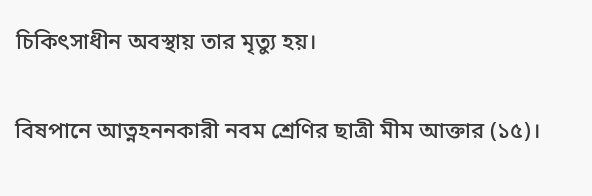চিকিৎসাধীন অবস্থায় তার মৃত্যু হয়।

বিষপানে আত্নহননকারী নবম শ্রেণির ছাত্রী মীম আক্তার (১৫)।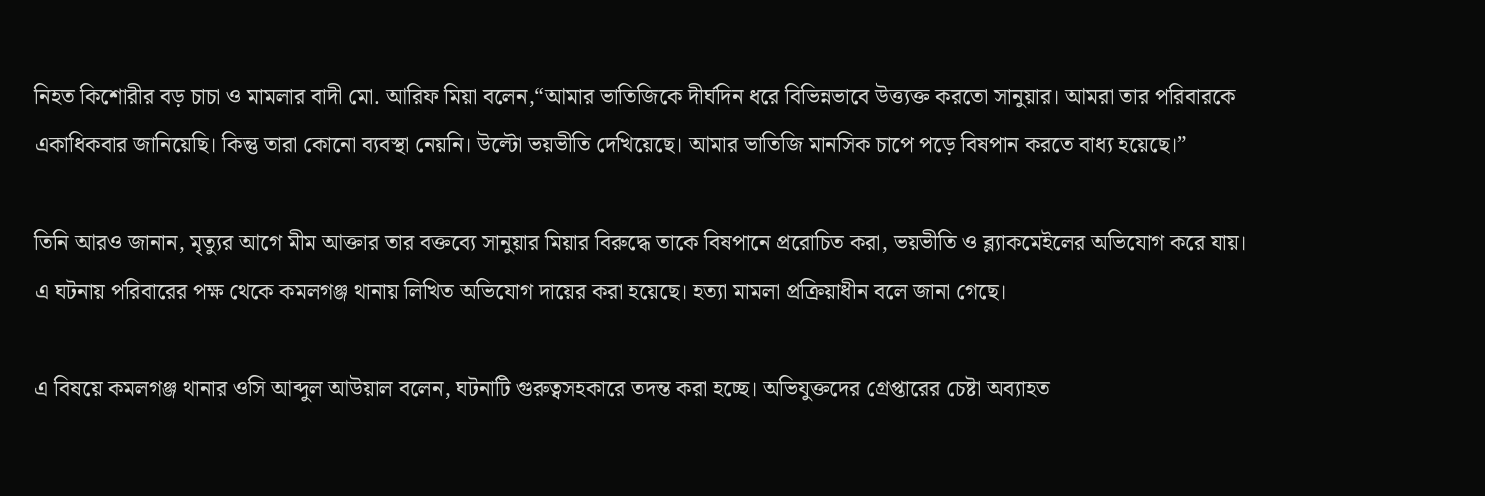নিহত কিশোরীর বড় চাচা ও মামলার বাদী মো. আরিফ মিয়া বলেন,“আমার ভাতিজিকে দীর্ঘদিন ধরে বিভিন্নভাবে উত্ত্যক্ত করতো সানুয়ার। আমরা তার পরিবারকে একাধিকবার জানিয়েছি। কিন্তু তারা কোনো ব্যবস্থা নেয়নি। উল্টো ভয়ভীতি দেখিয়েছে। আমার ভাতিজি মানসিক চাপে পড়ে বিষপান করতে বাধ্য হয়েছে।”

তিনি আরও জানান, মৃত্যুর আগে মীম আক্তার তার বক্তব্যে সানুয়ার মিয়ার বিরুদ্ধে তাকে বিষপানে প্ররোচিত করা, ভয়ভীতি ও ব্ল্যাকমেইলের অভিযোগ করে যায়। এ ঘটনায় পরিবারের পক্ষ থেকে কমলগঞ্জ থানায় লিখিত অভিযোগ দায়ের করা হয়েছে। হত্যা মামলা প্রক্রিয়াধীন বলে জানা গেছে।

এ বিষয়ে কমলগঞ্জ থানার ওসি আব্দুল আউয়াল বলেন, ঘটনাটি গুরুত্বসহকারে তদন্ত করা হচ্ছে। অভিযুক্তদের গ্রেপ্তারের চেষ্টা অব্যাহত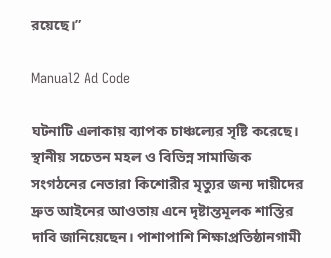রয়েছে।”

Manual2 Ad Code

ঘটনাটি এলাকায় ব্যাপক চাঞ্চল্যের সৃষ্টি করেছে। স্থানীয় সচেতন মহল ও বিভিন্ন সামাজিক সংগঠনের নেতারা কিশোরীর মৃত্যুর জন্য দায়ীদের দ্রুত আইনের আওতায় এনে দৃষ্টান্তমূলক শাস্তির দাবি জানিয়েছেন। পাশাপাশি শিক্ষাপ্রতিষ্ঠানগামী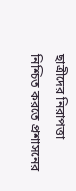ছাত্রীদের নিরাপত্তা নিশ্চিত করতে প্রশাসনের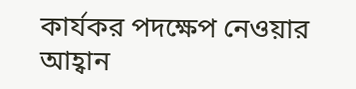কার্যকর পদক্ষেপ নেওয়ার আহ্বান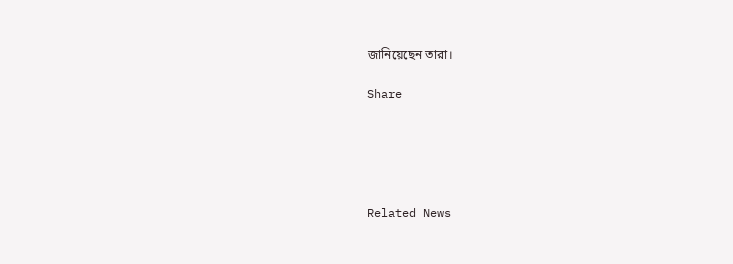জানিয়েছেন তারা।

Share





Related News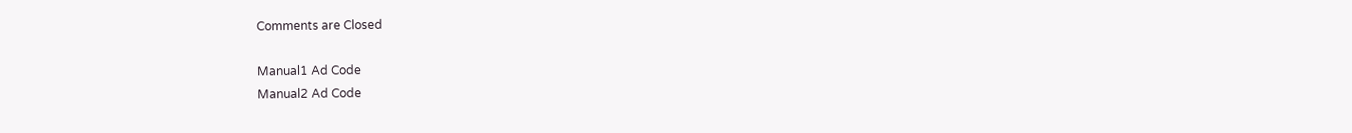Comments are Closed

Manual1 Ad Code
Manual2 Ad Code